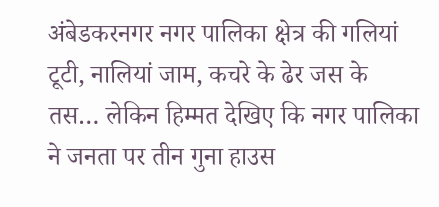अंबेडकरनगर नगर पालिका क्षेत्र की गलियां टूटी, नालियां जाम, कचरे के ढेर जस के तस… लेकिन हिम्मत देखिए कि नगर पालिका ने जनता पर तीन गुना हाउस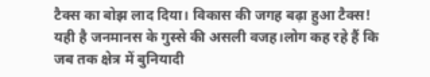टैक्स का बोझ लाद दिया। विकास की जगह बढ़ा हुआ टैक्स! यही है जनमानस के गुस्से की असली वजह।लोग कह रहे हैं कि जब तक क्षेत्र में बुनियादी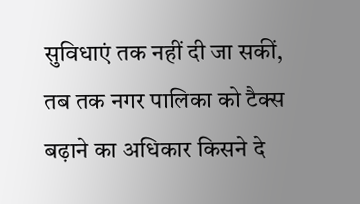सुविधाएं तक नहीं दी जा सकीं, तब तक नगर पालिका को टैक्स बढ़ाने का अधिकार किसने दे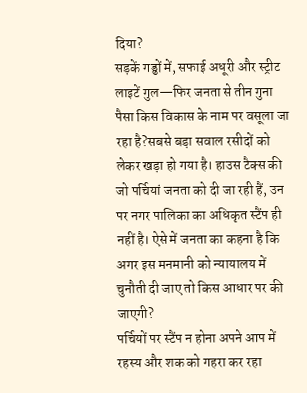दिया?
सड़कें गड्ढों में, सफाई अधूरी और स्ट्रीट लाइटें गुल—फिर जनता से तीन गुना पैसा किस विकास के नाम पर वसूला जा रहा है?सबसे बड़ा सवाल रसीदों को लेकर खड़ा हो गया है। हाउस टैक्स की जो पर्चियां जनता को दी जा रही हैं, उन पर नगर पालिका का अधिकृत स्टैंप ही नहीं है। ऐसे में जनता का कहना है कि अगर इस मनमानी को न्यायालय में चुनौती दी जाए तो किस आधार पर की जाएगी?
पर्चियों पर स्टैंप न होना अपने आप में रहस्य और शक को गहरा कर रहा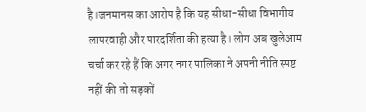है।जनमानस का आरोप है कि यह सीधा-सीधा विभागीय लापरवाही और पारदर्शिता की हत्या है। लोग अब खुलेआम चर्चा कर रहे हैं कि अगर नगर पालिका ने अपनी नीति स्पष्ट नहीं की तो सड़कों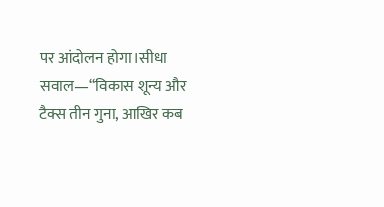पर आंदोलन होगा।सीधा सवाल—“विकास शून्य और टैक्स तीन गुना, आखिर कब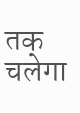तक चलेगा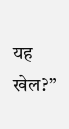यह खेल?”